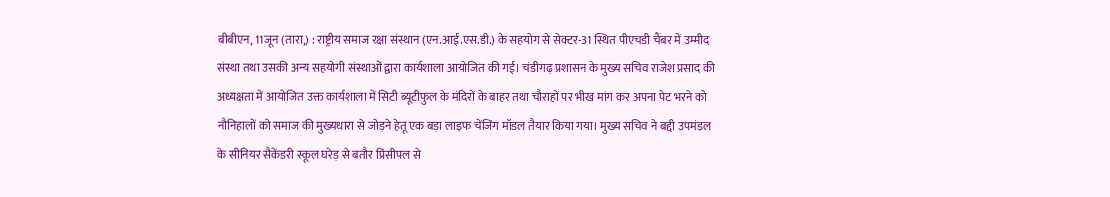बीबीएन, 11जून (तारा,) : राष्ट्रीय समाज रक्षा संस्थान (एन.आई.एस.डी.) के सहयोग से सेक्टर-31 स्थित पीएचडी चैंबर में उम्मीद संस्था तथा उसकी अन्य सहयोगी संस्थाओं द्वारा कार्यशाला आयोजित की गई। चंडीगढ़ प्रशासन के मुख्य सचिव राजेश प्रसाद की अध्यक्षता में आयोजित उक्त कार्यशाला में सिटी ब्यूटीफुल के मंदिरों के बाहर तथा चौराहों पर भीख मांग कर अपना पेट भरने को नौनिहालों को समाज की मुख्यधारा से जोड़ने हेतू एक बड़ा लाइफ चेंजिंग मॉडल तैयार किया गया। मुख्य सचिव ने बद्दी उपमंडल के सीनियर सैकेंडरी स्कूल घरेड़ से बतौर प्रिंसीपल से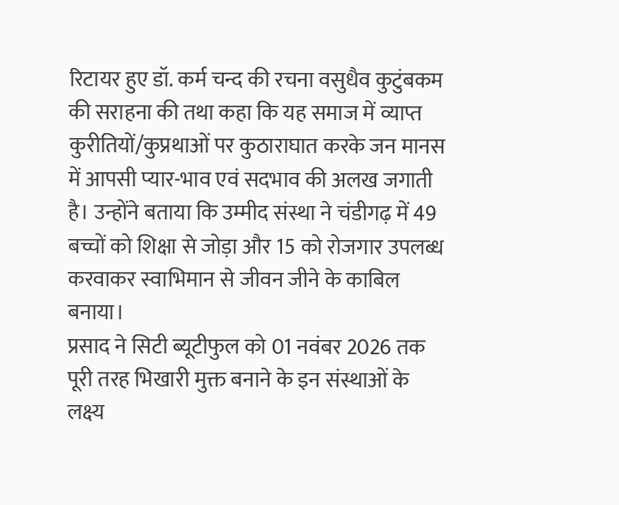रिटायर हुए डॉ. कर्म चन्द की रचना वसुधैव कुटुंबकम की सराहना की तथा कहा कि यह समाज में व्याप्त कुरीतियों/कुप्रथाओं पर कुठाराघात करके जन मानस में आपसी प्यार-भाव एवं सदभाव की अलख जगाती है। उन्होंने बताया कि उम्मीद संस्था ने चंडीगढ़ में 49 बच्चों को शिक्षा से जोड़ा और 15 को रोजगार उपलब्ध करवाकर स्वाभिमान से जीवन जीने के काबिल बनाया।
प्रसाद ने सिटी ब्यूटीफुल को 01 नवंबर 2026 तक पूरी तरह भिखारी मुक्त बनाने के इन संस्थाओं के लक्ष्य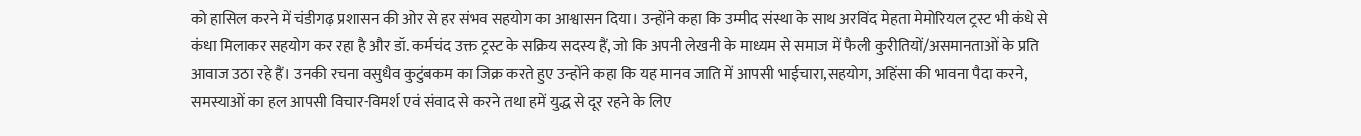को हासिल करने में चंडीगढ़ प्रशासन की ओर से हर संभव सहयोग का आश्वासन दिया। उन्होंने कहा कि उम्मीद संस्था के साथ अरविंद मेहता मेमोरियल ट्रस्ट भी कंधे से कंधा मिलाकर सहयोग कर रहा है और डॉ. कर्मचंद उक्त ट्रस्ट के सक्रिय सदस्य हैं, जो कि अपनी लेखनी के माध्यम से समाज में फैली कुरीतियों/असमानताओं के प्रति आवाज उठा रहे हैं। उनकी रचना वसुधैव कुटुंबकम का जिक्र करते हुए उन्होंने कहा कि यह मानव जाति में आपसी भाईचारा,सहयोग, अहिंसा की भावना पैदा करने, समस्याओं का हल आपसी विचार-विमर्श एवं संवाद से करने तथा हमें युद्ध से दूर रहने के लिए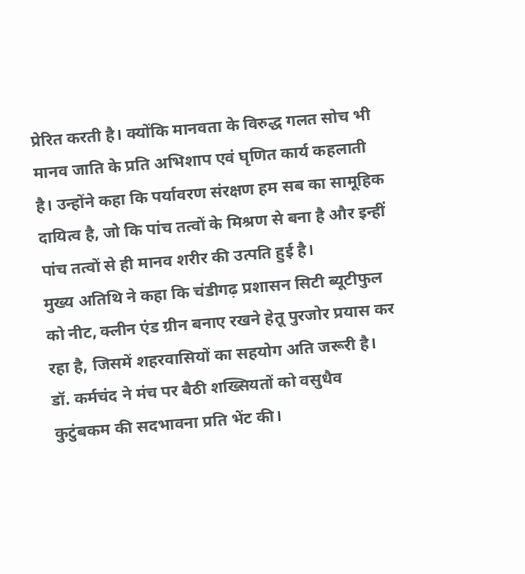प्रेरित करती है। क्योंकि मानवता के विरुद्ध गलत सोच भी मानव जाति के प्रति अभिशाप एवं घृणित कार्य कहलाती है। उन्होंने कहा कि पर्यावरण संरक्षण हम सब का सामूहिक दायित्व है, जो कि पांच तत्वों के मिश्रण से बना है और इन्हीं पांच तत्वों से ही मानव शरीर की उत्पति हुई है।
मुख्य अतिथि ने कहा कि चंडीगढ़ प्रशासन सिटी ब्यूटीफुल को नीट, क्लीन एंड ग्रीन बनाए रखने हेतू पुरजोर प्रयास कर रहा है, जिसमें शहरवासियों का सहयोग अति जरूरी है। डॉ. कर्मचंद ने मंच पर बैठी शख्सियतों को वसुधैव कुटुंबकम की सदभावना प्रति भेंट की।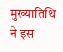मुख्यातिथि ने इस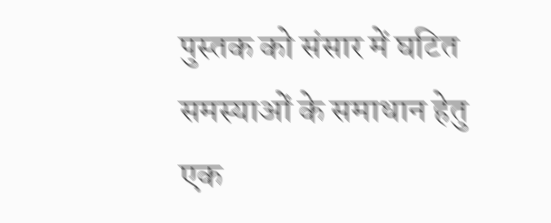पुस्तक को संसार में घटित समस्याओं के समाधान हेतु एक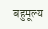बहुमूल्य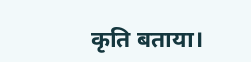कृति बताया।